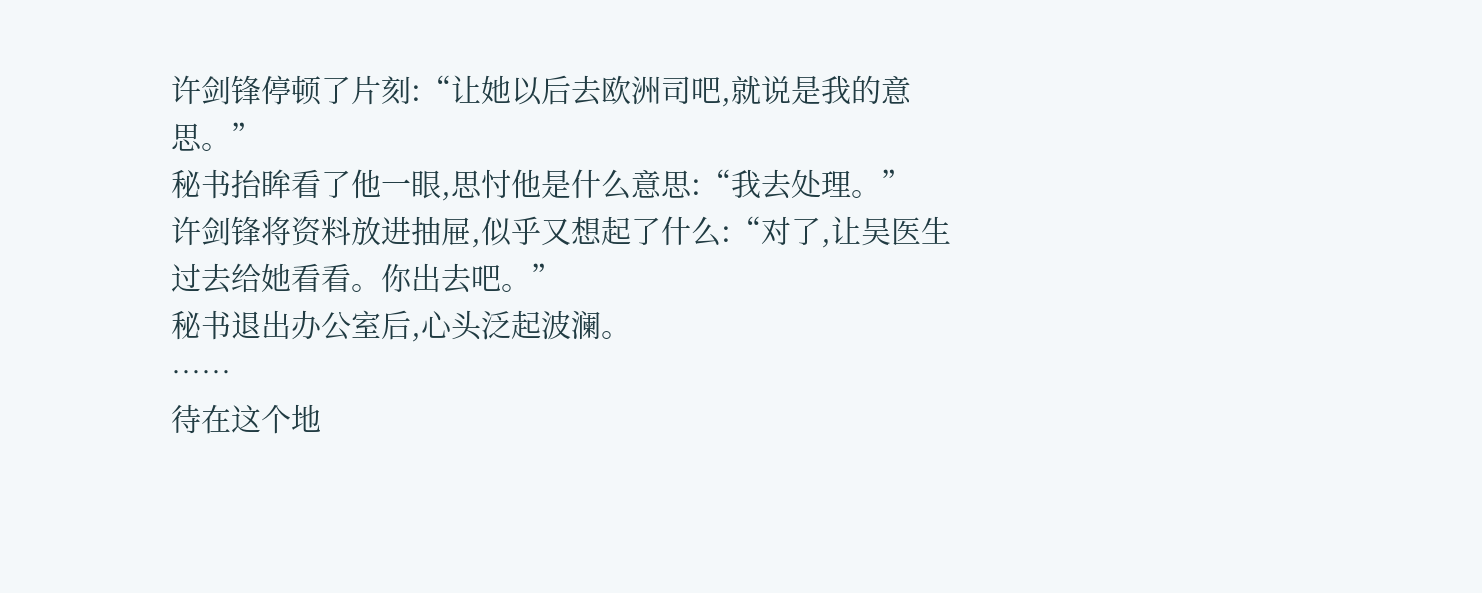许剑锋停顿了片刻:“让她以后去欧洲司吧,就说是我的意思。”
秘书抬眸看了他一眼,思忖他是什么意思:“我去处理。”
许剑锋将资料放进抽屉,似乎又想起了什么:“对了,让吴医生过去给她看看。你出去吧。”
秘书退出办公室后,心头泛起波澜。
……
待在这个地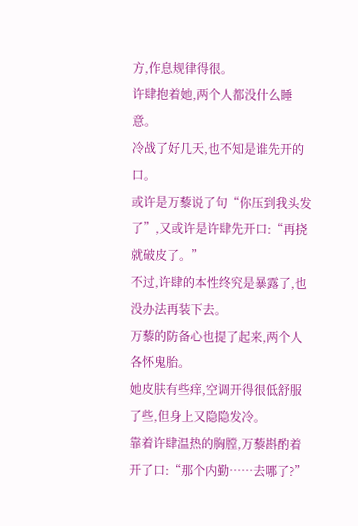方,作息规律得很。
许肆抱着她,两个人都没什么睡意。
冷战了好几天,也不知是谁先开的口。
或许是万藜说了句“你压到我头发了”,又或许是许肆先开口:“再挠就破皮了。”
不过,许肆的本性终究是暴露了,也没办法再装下去。
万藜的防备心也提了起来,两个人各怀鬼胎。
她皮肤有些痒,空调开得很低舒服了些,但身上又隐隐发冷。
靠着许肆温热的胸膛,万藜斟酌着开了口:“那个内勤……去哪了?”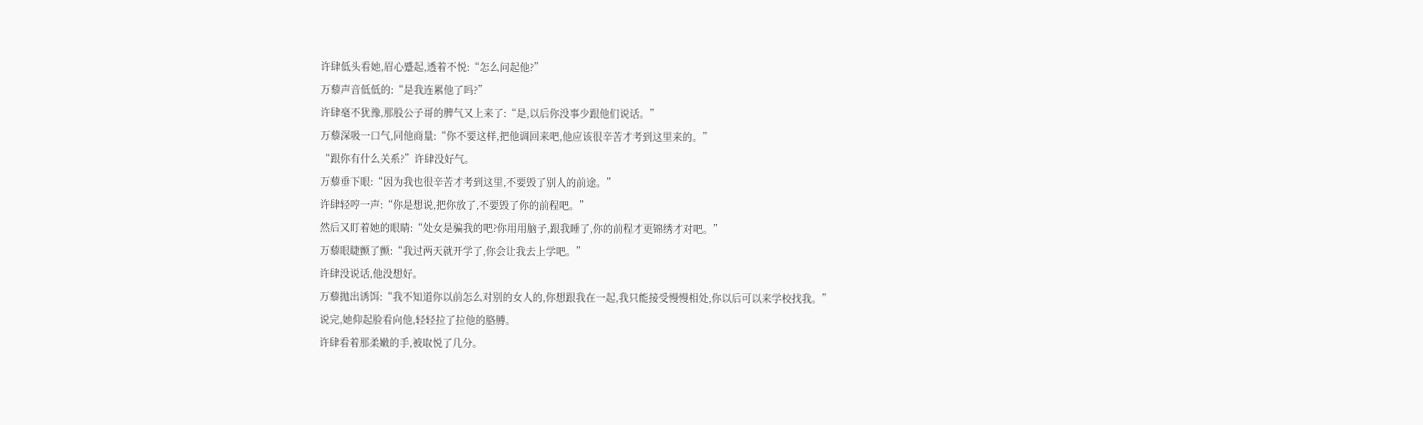许肆低头看她,眉心蹙起,透着不悦:“怎么问起他?”
万藜声音低低的:“是我连累他了吗?”
许肆毫不犹豫,那股公子哥的脾气又上来了:“是,以后你没事少跟他们说话。”
万藜深吸一口气,同他商量:“你不要这样,把他调回来吧,他应该很辛苦才考到这里来的。”
“跟你有什么关系?”许肆没好气。
万藜垂下眼:“因为我也很辛苦才考到这里,不要毁了别人的前途。”
许肆轻哼一声:“你是想说,把你放了,不要毁了你的前程吧。”
然后又盯着她的眼睛:“处女是骗我的吧?你用用脑子,跟我睡了,你的前程才更锦绣才对吧。”
万藜眼睫颤了颤:“我过两天就开学了,你会让我去上学吧。”
许肆没说话,他没想好。
万藜抛出诱饵:“我不知道你以前怎么对别的女人的,你想跟我在一起,我只能接受慢慢相处,你以后可以来学校找我。”
说完,她仰起脸看向他,轻轻拉了拉他的胳膊。
许肆看着那柔嫩的手,被取悦了几分。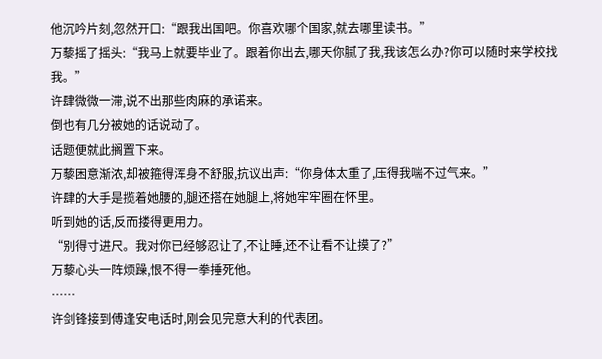他沉吟片刻,忽然开口:“跟我出国吧。你喜欢哪个国家,就去哪里读书。”
万藜摇了摇头:“我马上就要毕业了。跟着你出去,哪天你腻了我,我该怎么办?你可以随时来学校找我。”
许肆微微一滞,说不出那些肉麻的承诺来。
倒也有几分被她的话说动了。
话题便就此搁置下来。
万藜困意渐浓,却被箍得浑身不舒服,抗议出声:“你身体太重了,压得我喘不过气来。”
许肆的大手是揽着她腰的,腿还搭在她腿上,将她牢牢圈在怀里。
听到她的话,反而搂得更用力。
“别得寸进尺。我对你已经够忍让了,不让睡,还不让看不让摸了?”
万藜心头一阵烦躁,恨不得一拳捶死他。
……
许剑锋接到傅逢安电话时,刚会见完意大利的代表团。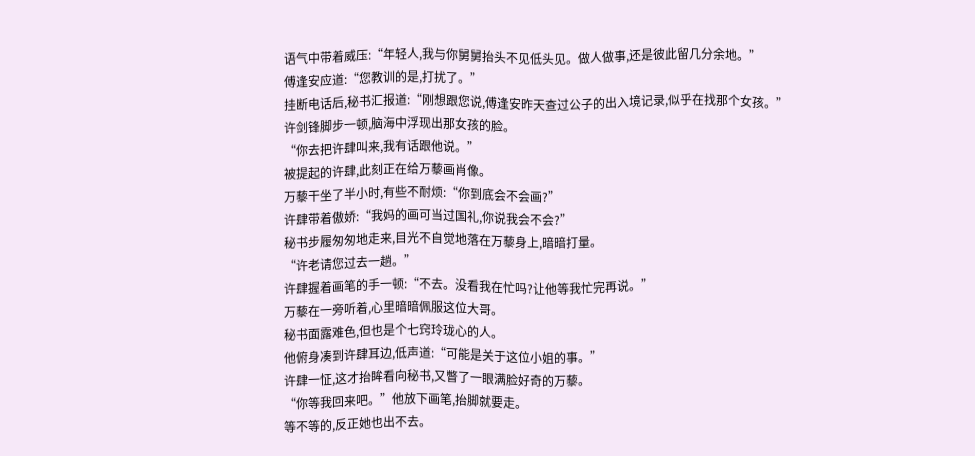语气中带着威压:“年轻人,我与你舅舅抬头不见低头见。做人做事,还是彼此留几分余地。”
傅逢安应道:“您教训的是,打扰了。”
挂断电话后,秘书汇报道:“刚想跟您说,傅逢安昨天查过公子的出入境记录,似乎在找那个女孩。”
许剑锋脚步一顿,脑海中浮现出那女孩的脸。
“你去把许肆叫来,我有话跟他说。”
被提起的许肆,此刻正在给万藜画肖像。
万藜干坐了半小时,有些不耐烦:“你到底会不会画?”
许肆带着傲娇:“我妈的画可当过国礼,你说我会不会?”
秘书步履匆匆地走来,目光不自觉地落在万藜身上,暗暗打量。
“许老请您过去一趟。”
许肆握着画笔的手一顿:“不去。没看我在忙吗?让他等我忙完再说。”
万藜在一旁听着,心里暗暗佩服这位大哥。
秘书面露难色,但也是个七窍玲珑心的人。
他俯身凑到许肆耳边,低声道:“可能是关于这位小姐的事。”
许肆一怔,这才抬眸看向秘书,又瞥了一眼满脸好奇的万藜。
“你等我回来吧。”他放下画笔,抬脚就要走。
等不等的,反正她也出不去。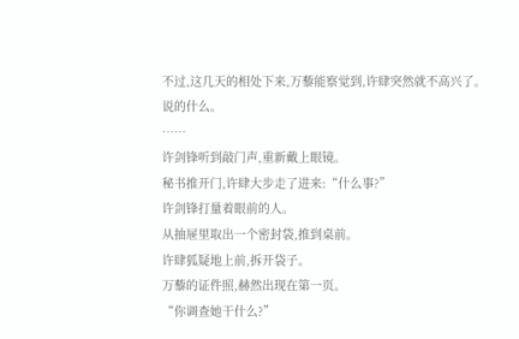不过,这几天的相处下来,万藜能察觉到,许肆突然就不高兴了。
说的什么。
……
许剑锋听到敲门声,重新戴上眼镜。
秘书推开门,许肆大步走了进来:“什么事?”
许剑锋打量着眼前的人。
从抽屉里取出一个密封袋,推到桌前。
许肆狐疑地上前,拆开袋子。
万藜的证件照,赫然出现在第一页。
“你调查她干什么?”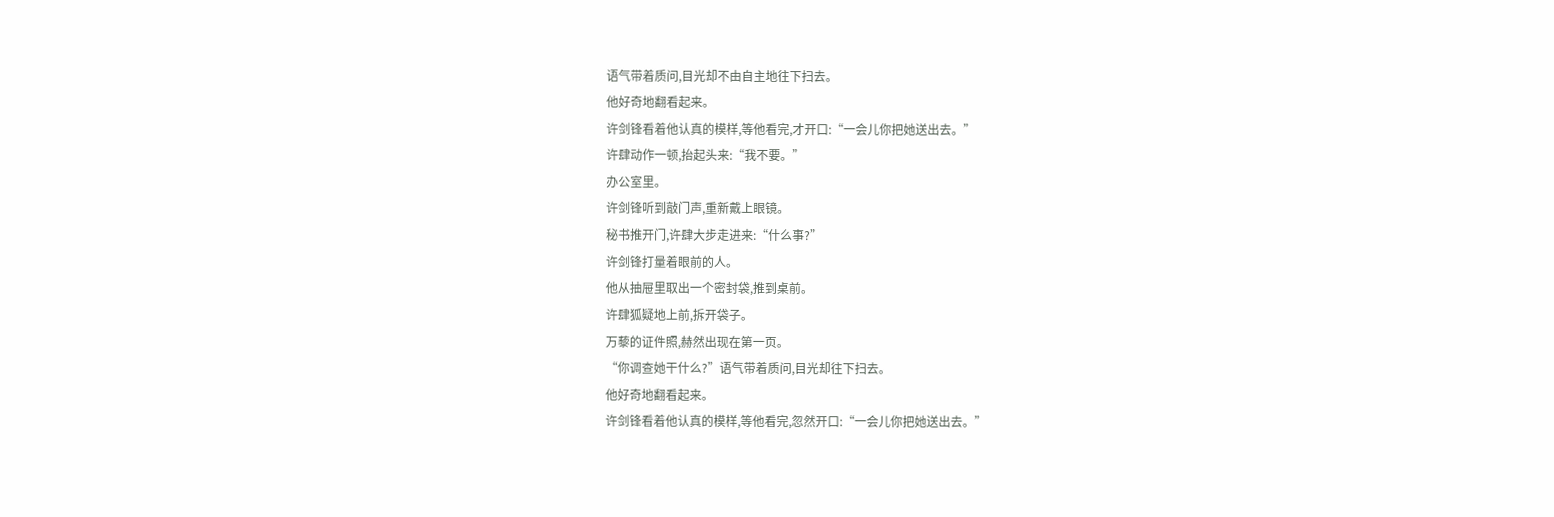语气带着质问,目光却不由自主地往下扫去。
他好奇地翻看起来。
许剑锋看着他认真的模样,等他看完,才开口:“一会儿你把她送出去。”
许肆动作一顿,抬起头来:“我不要。”
办公室里。
许剑锋听到敲门声,重新戴上眼镜。
秘书推开门,许肆大步走进来:“什么事?”
许剑锋打量着眼前的人。
他从抽屉里取出一个密封袋,推到桌前。
许肆狐疑地上前,拆开袋子。
万藜的证件照,赫然出现在第一页。
“你调查她干什么?”语气带着质问,目光却往下扫去。
他好奇地翻看起来。
许剑锋看着他认真的模样,等他看完,忽然开口:“一会儿你把她送出去。”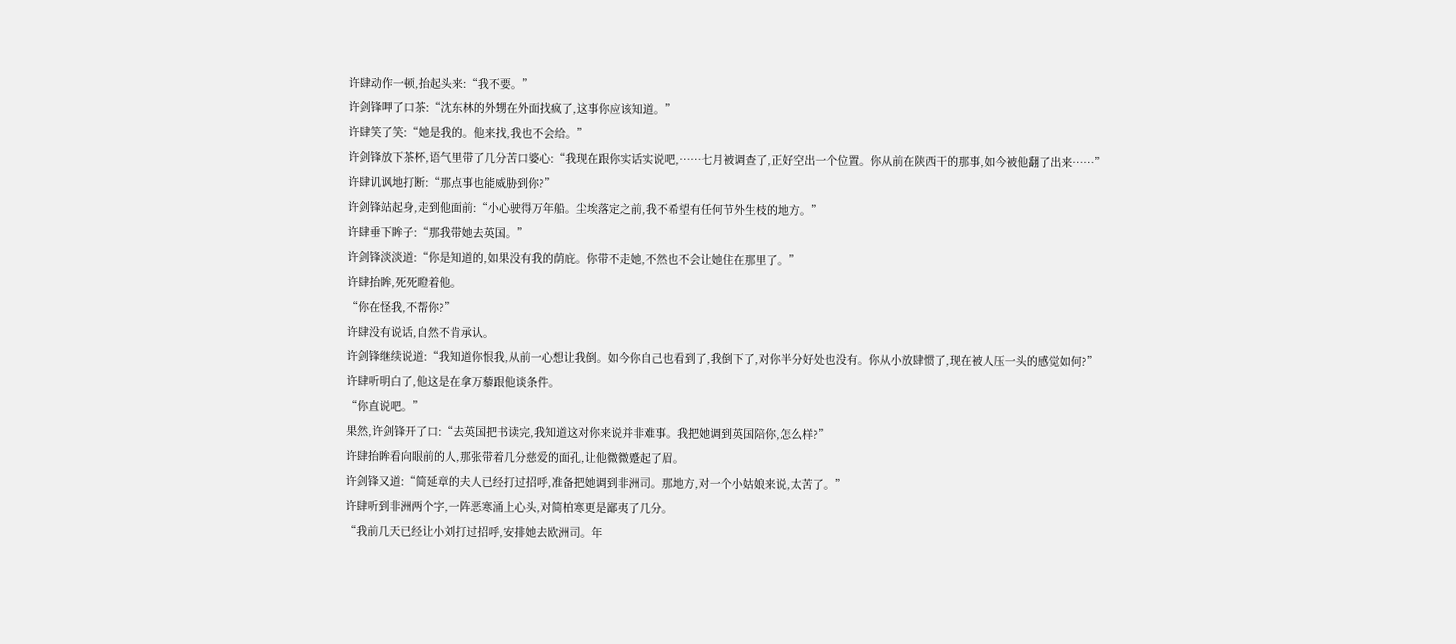许肆动作一顿,抬起头来:“我不要。”
许剑锋呷了口茶:“沈东林的外甥在外面找疯了,这事你应该知道。”
许肆笑了笑:“她是我的。他来找,我也不会给。”
许剑锋放下茶杯,语气里带了几分苦口婆心:“我现在跟你实话实说吧,……七月被调查了,正好空出一个位置。你从前在陕西干的那事,如今被他翻了出来……”
许肆讥讽地打断:“那点事也能威胁到你?”
许剑锋站起身,走到他面前:“小心驶得万年船。尘埃落定之前,我不希望有任何节外生枝的地方。”
许肆垂下眸子:“那我带她去英国。”
许剑锋淡淡道:“你是知道的,如果没有我的荫庇。你带不走她,不然也不会让她住在那里了。”
许肆抬眸,死死瞪着他。
“你在怪我,不帮你?”
许肆没有说话,自然不肯承认。
许剑锋继续说道:“我知道你恨我,从前一心想让我倒。如今你自己也看到了,我倒下了,对你半分好处也没有。你从小放肆惯了,现在被人压一头的感觉如何?”
许肆听明白了,他这是在拿万藜跟他谈条件。
“你直说吧。”
果然,许剑锋开了口:“去英国把书读完,我知道这对你来说并非难事。我把她调到英国陪你,怎么样?”
许肆抬眸看向眼前的人,那张带着几分慈爱的面孔,让他微微蹙起了眉。
许剑锋又道:“简延章的夫人已经打过招呼,准备把她调到非洲司。那地方,对一个小姑娘来说,太苦了。”
许肆听到非洲两个字,一阵恶寒涌上心头,对简柏寒更是鄙夷了几分。
“我前几天已经让小刘打过招呼,安排她去欧洲司。年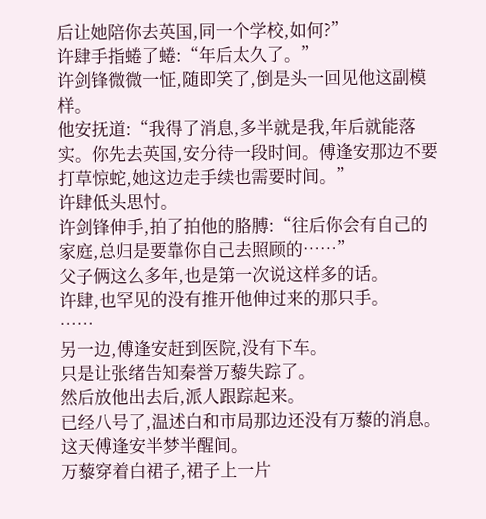后让她陪你去英国,同一个学校,如何?”
许肆手指蜷了蜷:“年后太久了。”
许剑锋微微一怔,随即笑了,倒是头一回见他这副模样。
他安抚道:“我得了消息,多半就是我,年后就能落实。你先去英国,安分待一段时间。傅逢安那边不要打草惊蛇,她这边走手续也需要时间。”
许肆低头思忖。
许剑锋伸手,拍了拍他的胳膊:“往后你会有自己的家庭,总归是要靠你自己去照顾的……”
父子俩这么多年,也是第一次说这样多的话。
许肆,也罕见的没有推开他伸过来的那只手。
……
另一边,傅逢安赶到医院,没有下车。
只是让张绪告知秦誉万藜失踪了。
然后放他出去后,派人跟踪起来。
已经八号了,温述白和市局那边还没有万藜的消息。
这天傅逢安半梦半醒间。
万藜穿着白裙子,裙子上一片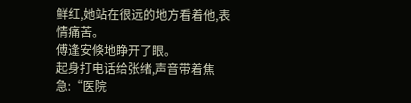鲜红,她站在很远的地方看着他,表情痛苦。
傅逢安倏地睁开了眼。
起身打电话给张绪,声音带着焦急:“医院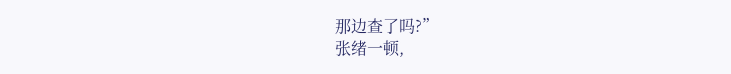那边查了吗?”
张绪一顿,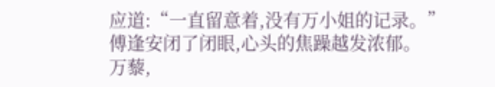应道:“一直留意着,没有万小姐的记录。”
傅逢安闭了闭眼,心头的焦躁越发浓郁。
万藜,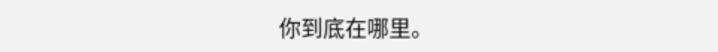你到底在哪里。